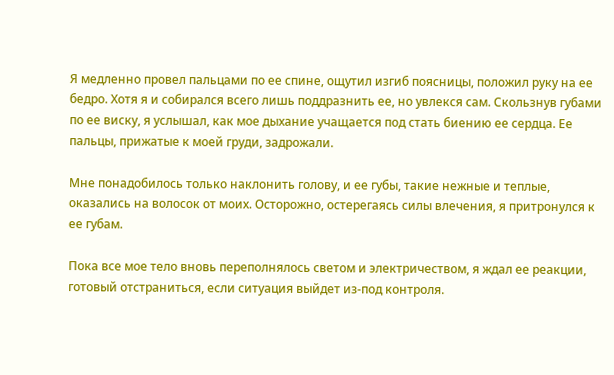Я медленно провел пальцами по ее спине, ощутил изгиб поясницы, положил руку на ее бедро. Хотя я и собирался всего лишь поддразнить ее, но увлекся сам. Скользнув губами по ее виску, я услышал, как мое дыхание учащается под стать биению ее сердца. Ее пальцы, прижатые к моей груди, задрожали.

Мне понадобилось только наклонить голову, и ее губы, такие нежные и теплые, оказались на волосок от моих. Осторожно, остерегаясь силы влечения, я притронулся к ее губам.

Пока все мое тело вновь переполнялось светом и электричеством, я ждал ее реакции, готовый отстраниться, если ситуация выйдет из-под контроля.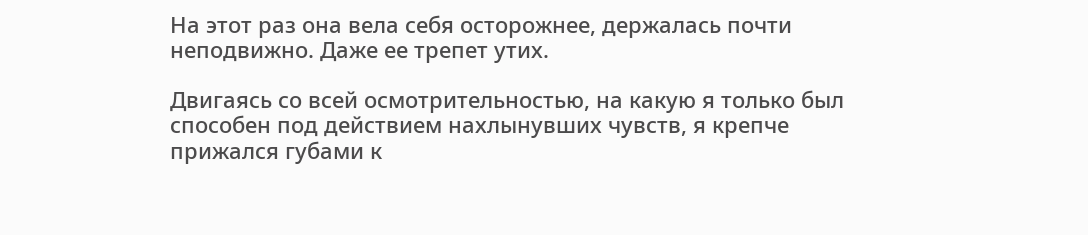На этот раз она вела себя осторожнее, держалась почти неподвижно. Даже ее трепет утих.

Двигаясь со всей осмотрительностью, на какую я только был способен под действием нахлынувших чувств, я крепче прижался губами к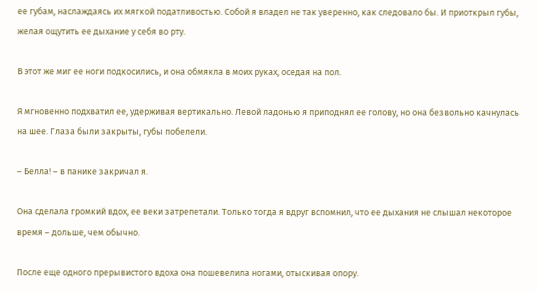ее губам, наслаждаясь их мягкой податливостью. Собой я владел не так уверенно, как следовало бы. И приоткрыл губы, желая ощутить ее дыхание у себя во рту.

В этот же миг ее ноги подкосились, и она обмякла в моих руках, оседая на пол.

Я мгновенно подхватил ее, удерживая вертикально. Левой ладонью я приподнял ее голову, но она безвольно качнулась на шее. Глаза были закрыты, губы побелели.

– Белла! – в панике закричал я.

Она сделала громкий вдох, ее веки затрепетали. Только тогда я вдруг вспомнил, что ее дыхания не слышал некоторое время – дольше, чем обычно.

После еще одного прерывистого вдоха она пошевелила ногами, отыскивая опору.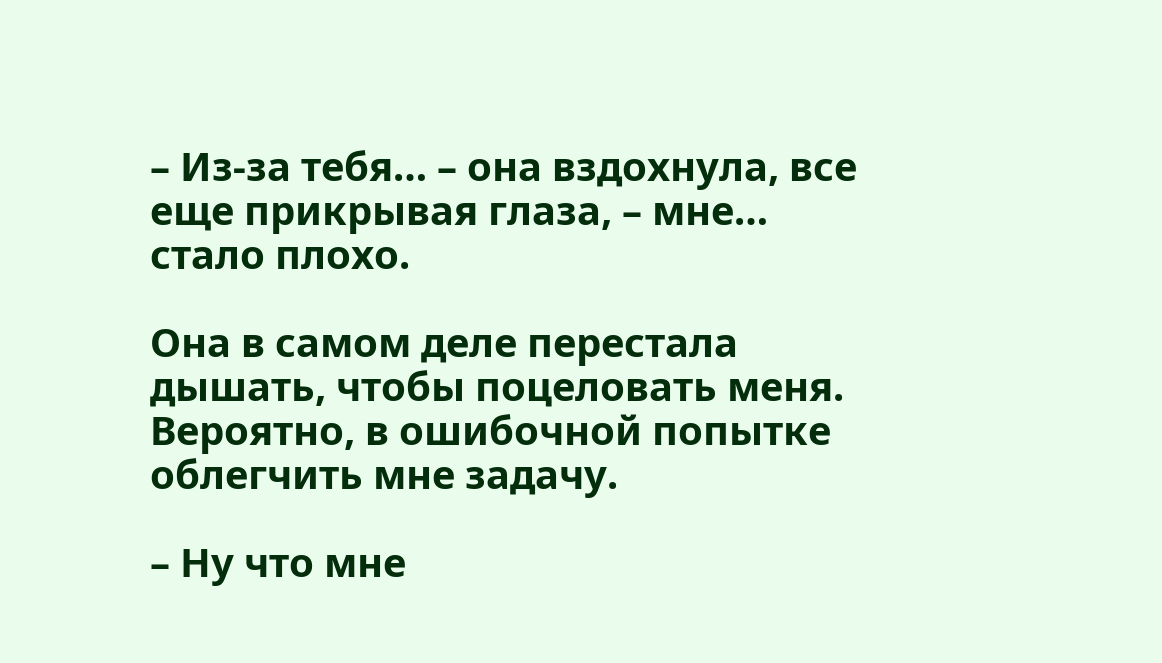– Из-за тебя… – она вздохнула, все еще прикрывая глаза, – мне… стало плохо.

Она в самом деле перестала дышать, чтобы поцеловать меня. Вероятно, в ошибочной попытке облегчить мне задачу.

– Ну что мне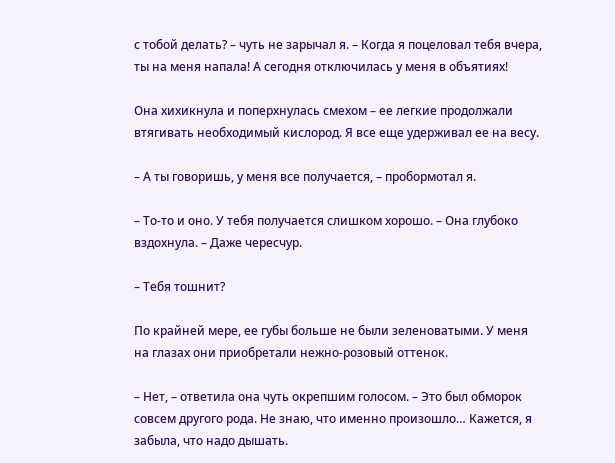с тобой делать? – чуть не зарычал я. – Когда я поцеловал тебя вчера, ты на меня напала! А сегодня отключилась у меня в объятиях!

Она хихикнула и поперхнулась смехом – ее легкие продолжали втягивать необходимый кислород. Я все еще удерживал ее на весу.

– А ты говоришь, у меня все получается, – пробормотал я.

– То-то и оно. У тебя получается слишком хорошо. – Она глубоко вздохнула. – Даже чересчур.

– Тебя тошнит?

По крайней мере, ее губы больше не были зеленоватыми. У меня на глазах они приобретали нежно-розовый оттенок.

– Нет, – ответила она чуть окрепшим голосом. – Это был обморок совсем другого рода. Не знаю, что именно произошло… Кажется, я забыла, что надо дышать.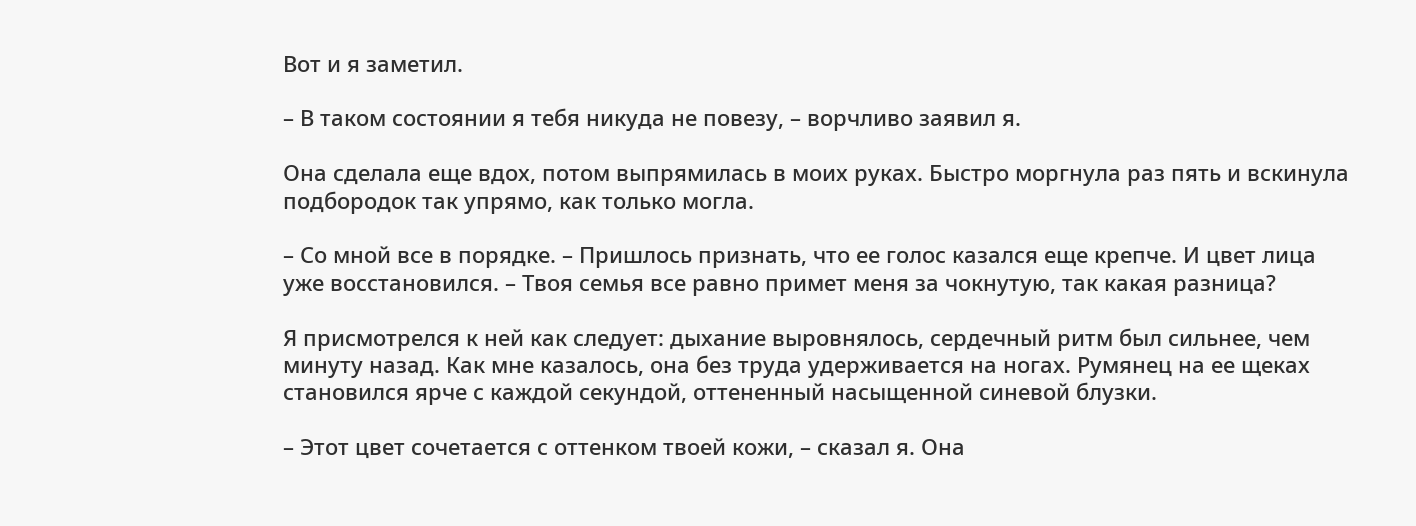Вот и я заметил.

– В таком состоянии я тебя никуда не повезу, – ворчливо заявил я.

Она сделала еще вдох, потом выпрямилась в моих руках. Быстро моргнула раз пять и вскинула подбородок так упрямо, как только могла.

– Со мной все в порядке. – Пришлось признать, что ее голос казался еще крепче. И цвет лица уже восстановился. – Твоя семья все равно примет меня за чокнутую, так какая разница?

Я присмотрелся к ней как следует: дыхание выровнялось, сердечный ритм был сильнее, чем минуту назад. Как мне казалось, она без труда удерживается на ногах. Румянец на ее щеках становился ярче с каждой секундой, оттененный насыщенной синевой блузки.

– Этот цвет сочетается с оттенком твоей кожи, – сказал я. Она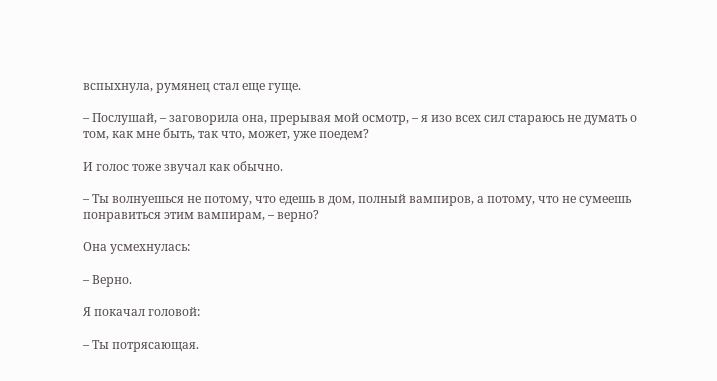вспыхнула, румянец стал еще гуще.

– Послушай, – заговорила она, прерывая мой осмотр, – я изо всех сил стараюсь не думать о том, как мне быть, так что, может, уже поедем?

И голос тоже звучал как обычно.

– Ты волнуешься не потому, что едешь в дом, полный вампиров, а потому, что не сумеешь понравиться этим вампирам, – верно?

Она усмехнулась:

– Верно.

Я покачал головой:

– Ты потрясающая.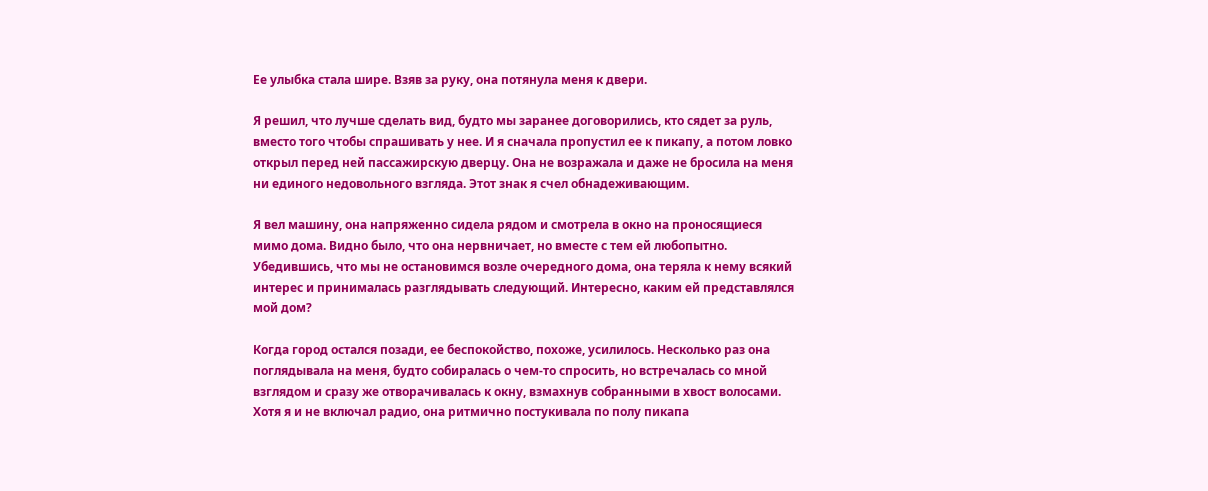Ее улыбка стала шире. Взяв за руку, она потянула меня к двери.

Я решил, что лучше сделать вид, будто мы заранее договорились, кто сядет за руль, вместо того чтобы спрашивать у нее. И я сначала пропустил ее к пикапу, а потом ловко открыл перед ней пассажирскую дверцу. Она не возражала и даже не бросила на меня ни единого недовольного взгляда. Этот знак я счел обнадеживающим.

Я вел машину, она напряженно сидела рядом и смотрела в окно на проносящиеся мимо дома. Видно было, что она нервничает, но вместе с тем ей любопытно. Убедившись, что мы не остановимся возле очередного дома, она теряла к нему всякий интерес и принималась разглядывать следующий. Интересно, каким ей представлялся мой дом?

Когда город остался позади, ее беспокойство, похоже, усилилось. Несколько раз она поглядывала на меня, будто собиралась о чем-то спросить, но встречалась со мной взглядом и сразу же отворачивалась к окну, взмахнув собранными в хвост волосами. Хотя я и не включал радио, она ритмично постукивала по полу пикапа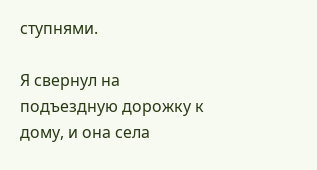ступнями.

Я свернул на подъездную дорожку к дому, и она села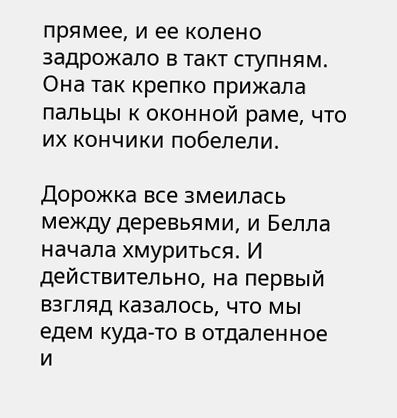прямее, и ее колено задрожало в такт ступням. Она так крепко прижала пальцы к оконной раме, что их кончики побелели.

Дорожка все змеилась между деревьями, и Белла начала хмуриться. И действительно, на первый взгляд казалось, что мы едем куда-то в отдаленное и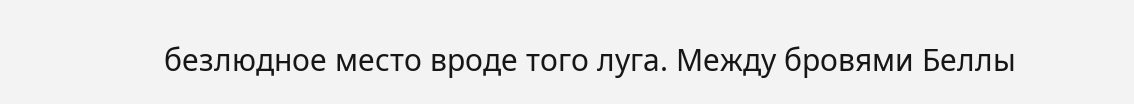безлюдное место вроде того луга. Между бровями Беллы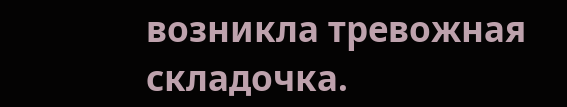возникла тревожная складочка.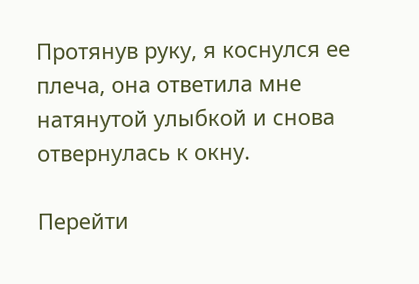Протянув руку, я коснулся ее плеча, она ответила мне натянутой улыбкой и снова отвернулась к окну.

Перейти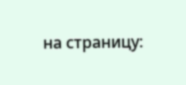на страницу: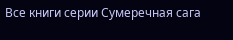Все книги серии Сумеречная сага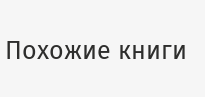Похожие книги